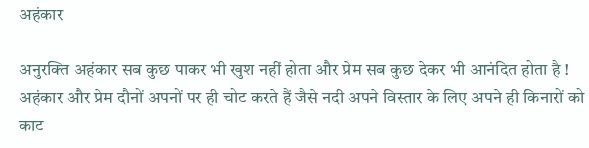अहंकार

अनुरक्ति अहंकार सब कुछ पाकर भी खुश नहीं होता और प्रेम सब कुछ देकर भी आनंदित होता है ! अहंकार और प्रेम दौनों अपनों पर ही चोट करते हैं जैसे नदी अपने विस्तार के लिए अपने ही किनारों को काट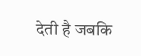देती है जबकि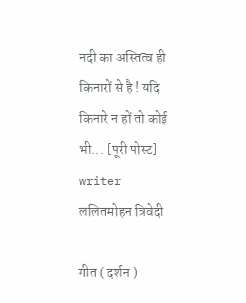नदी का अस्तित्व ही किनारों से है ! यदि किनारे न हों तो कोई भी... [पूरी पोस्ट]
writer ललितमोहन त्रिवेदी

गीत ( दर्शन )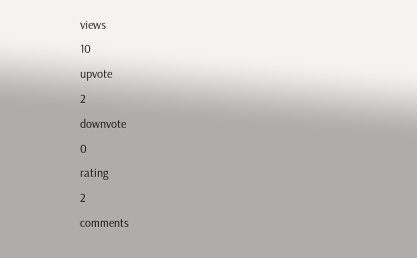views
10
upvote
2
downvote
0
rating
2
comments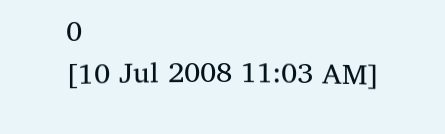0
[10 Jul 2008 11:03 AM]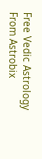Free Vedic Astrology From Astrobix